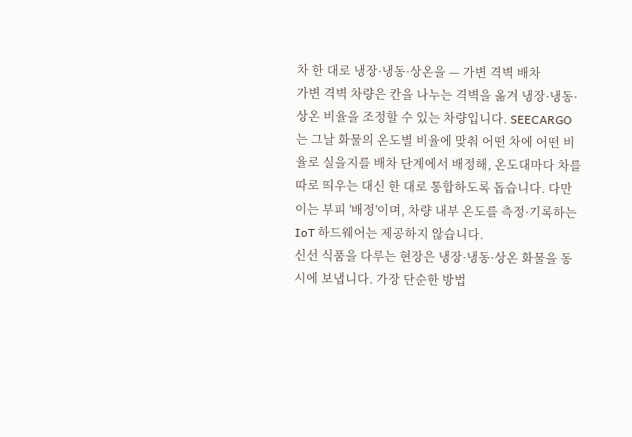차 한 대로 냉장·냉동·상온을 — 가변 격벽 배차
가변 격벽 차량은 칸을 나누는 격벽을 옮겨 냉장·냉동·상온 비율을 조정할 수 있는 차량입니다. SEECARGO는 그날 화물의 온도별 비율에 맞춰 어떤 차에 어떤 비율로 실을지를 배차 단계에서 배정해, 온도대마다 차를 따로 띄우는 대신 한 대로 통합하도록 돕습니다. 다만 이는 부피 '배정'이며, 차량 내부 온도를 측정·기록하는 IoT 하드웨어는 제공하지 않습니다.
신선 식품을 다루는 현장은 냉장·냉동·상온 화물을 동시에 보냅니다. 가장 단순한 방법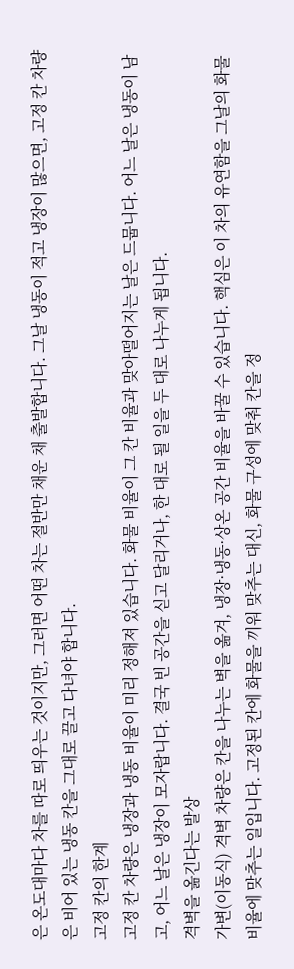은 온도대마다 차를 따로 띄우는 것이지만, 그러면 어떤 차는 절반만 채운 채 출발합니다. 그날 냉동이 적고 냉장이 많으면, 고정 칸 차량은 비어 있는 냉동 칸을 그대로 끌고 다녀야 합니다.
고정 칸의 한계
고정 칸 차량은 냉장과 냉동 비율이 미리 정해져 있습니다. 화물 비율이 그 칸 비율과 맞아떨어지는 날은 드뭅니다. 어느 날은 냉동이 남고, 어느 날은 냉장이 모자랍니다. 결국 빈 공간을 싣고 달리거나, 한 대로 될 일을 두 대로 나누게 됩니다.
격벽을 옮긴다는 발상
가변(이동식) 격벽 차량은 칸을 나누는 벽을 옮겨, 냉장·냉동·상온 공간 비율을 바꿀 수 있습니다. 핵심은 이 차의 유연함을 그날의 화물 비율에 맞추는 일입니다. 고정된 칸에 화물을 끼워 맞추는 대신, 화물 구성에 맞춰 칸을 정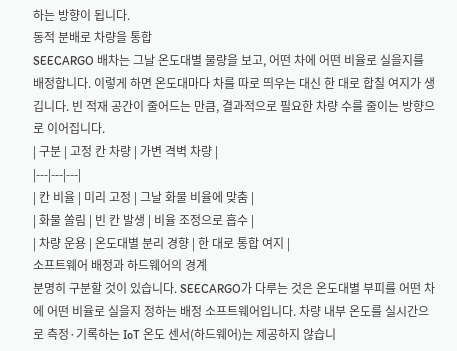하는 방향이 됩니다.
동적 분배로 차량을 통합
SEECARGO 배차는 그날 온도대별 물량을 보고, 어떤 차에 어떤 비율로 실을지를 배정합니다. 이렇게 하면 온도대마다 차를 따로 띄우는 대신 한 대로 합칠 여지가 생깁니다. 빈 적재 공간이 줄어드는 만큼, 결과적으로 필요한 차량 수를 줄이는 방향으로 이어집니다.
| 구분 | 고정 칸 차량 | 가변 격벽 차량 |
|---|---|---|
| 칸 비율 | 미리 고정 | 그날 화물 비율에 맞춤 |
| 화물 쏠림 | 빈 칸 발생 | 비율 조정으로 흡수 |
| 차량 운용 | 온도대별 분리 경향 | 한 대로 통합 여지 |
소프트웨어 배정과 하드웨어의 경계
분명히 구분할 것이 있습니다. SEECARGO가 다루는 것은 온도대별 부피를 어떤 차에 어떤 비율로 실을지 정하는 배정 소프트웨어입니다. 차량 내부 온도를 실시간으로 측정·기록하는 IoT 온도 센서(하드웨어)는 제공하지 않습니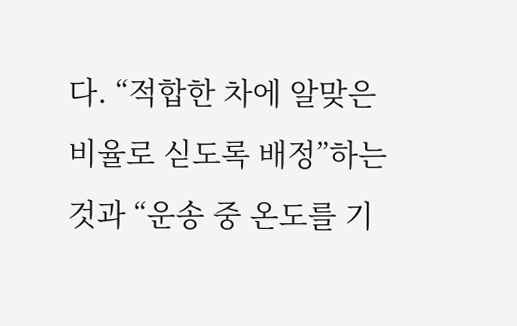다. “적합한 차에 알맞은 비율로 싣도록 배정”하는 것과 “운송 중 온도를 기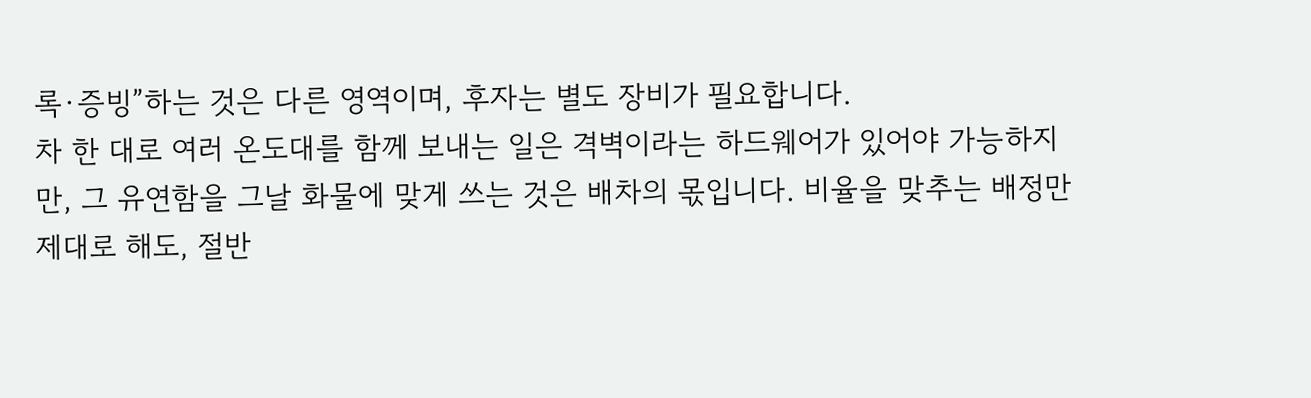록·증빙”하는 것은 다른 영역이며, 후자는 별도 장비가 필요합니다.
차 한 대로 여러 온도대를 함께 보내는 일은 격벽이라는 하드웨어가 있어야 가능하지만, 그 유연함을 그날 화물에 맞게 쓰는 것은 배차의 몫입니다. 비율을 맞추는 배정만 제대로 해도, 절반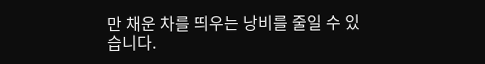만 채운 차를 띄우는 낭비를 줄일 수 있습니다.